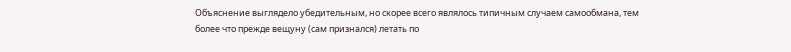Объяснение выглядело убедительным, но скорее всего являлось типичным случаем самообмана, тем более что прежде вещуну (сам признался) летать по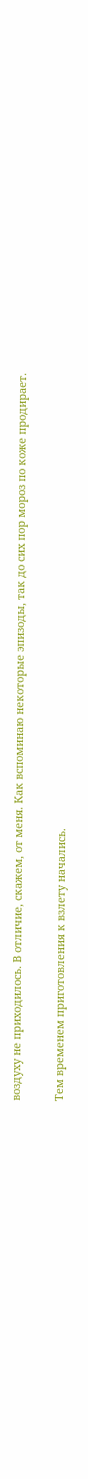воздуху не приходилось. В отличие, скажем, от меня. Как вспоминаю некоторые эпизоды, так до сих пор мороз по коже продирает.

Тем временем приготовления к взлету начались.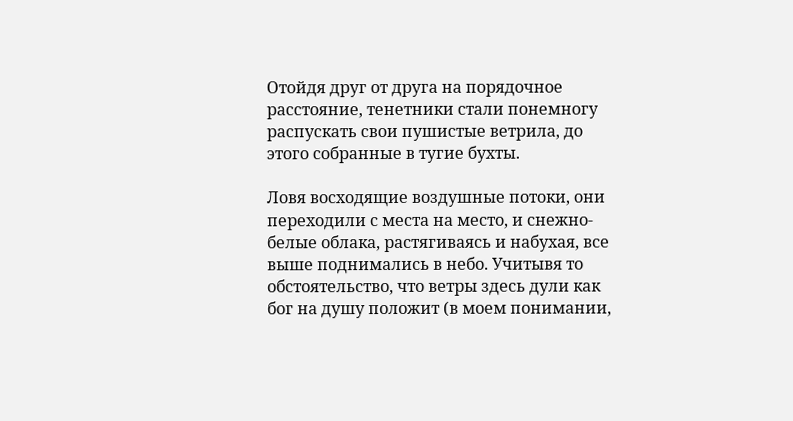Отойдя друг от друга на порядочное расстояние, тенетники стали понемногу распускать свои пушистые ветрила, до этого собранные в тугие бухты.

Ловя восходящие воздушные потоки, они переходили с места на место, и снежно-белые облака, растягиваясь и набухая, все выше поднимались в небо. Учитывя то обстоятельство, что ветры здесь дули как бог на душу положит (в моем понимании,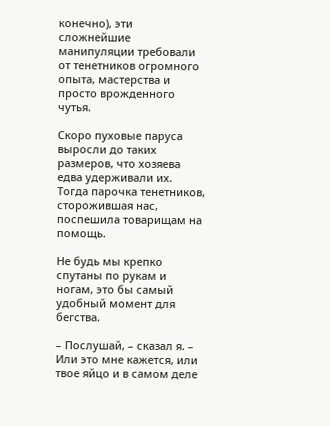конечно), эти сложнейшие манипуляции требовали от тенетников огромного опыта, мастерства и просто врожденного чутья.

Скоро пуховые паруса выросли до таких размеров, что хозяева едва удерживали их. Тогда парочка тенетников, сторожившая нас, поспешила товарищам на помощь.

Не будь мы крепко спутаны по рукам и ногам, это бы самый удобный момент для бегства.

– Послушай, – сказал я. – Или это мне кажется, или твое яйцо и в самом деле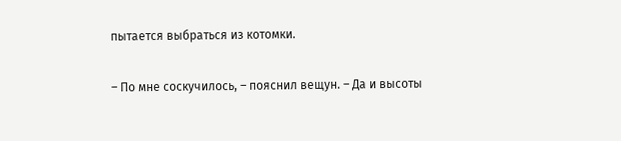пытается выбраться из котомки.

– По мне соскучилось, – пояснил вещун. – Да и высоты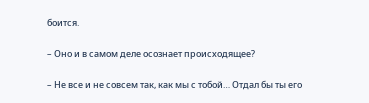боится.

– Оно и в самом деле осознает происходящее?

– Не все и не совсем так, как мы с тобой… Отдал бы ты его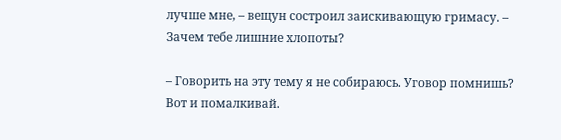лучше мне, – вещун состроил заискивающую гримасу. – Зачем тебе лишние хлопоты?

– Говорить на эту тему я не собираюсь. Уговор помнишь? Вот и помалкивай.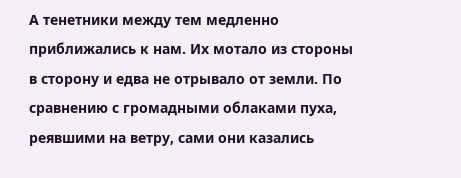А тенетники между тем медленно приближались к нам. Их мотало из стороны в сторону и едва не отрывало от земли. По сравнению с громадными облаками пуха, реявшими на ветру, сами они казались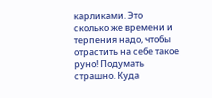карликами. Это сколько же времени и терпения надо, чтобы отрастить на себе такое руно! Подумать страшно. Куда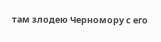там злодею Черномору с его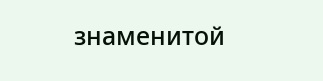знаменитой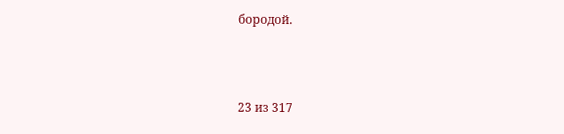бородой.



23 из 317